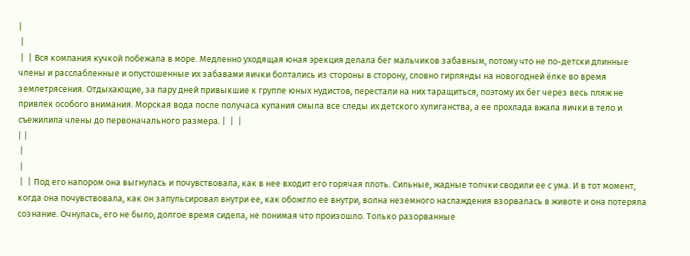|
 |
 |  | Вся компания кучкой побежала в море. Медленно уходящая юная эрекция делала бег мальчиков забавным, потому что не по-детски длинные члены и расслабленные и опустошенные их забавами яички болтались из стороны в сторону, словно гирлянды на новогодней ёлке во время землетрясения. Отдыхающие, за пару дней привыкшие к группе юных нудистов, перестали на них таращиться, поэтому их бег через весь пляж не привлек особого внимания. Морская вода после получаса купания смыла все следы их детского хулиганства, а ее прохлада вжала яички в тело и съежилила члены до первоначального размера. |  |  |
| |
 |
 |
 |  | Под его напором она выгнулась и почувствовала, как в нее входит его горячая плоть. Сильные, жадные толчки сводили ее с ума. И в тот момент, когда она почувствовала, как он запульсировал внутри ее, как обожгло ее внутри, волна неземного наслаждения взорвалась в животе и она потеряла сознание. Очнулась, его не было, долгое время сидела, не понимая что произошло. Только разорванные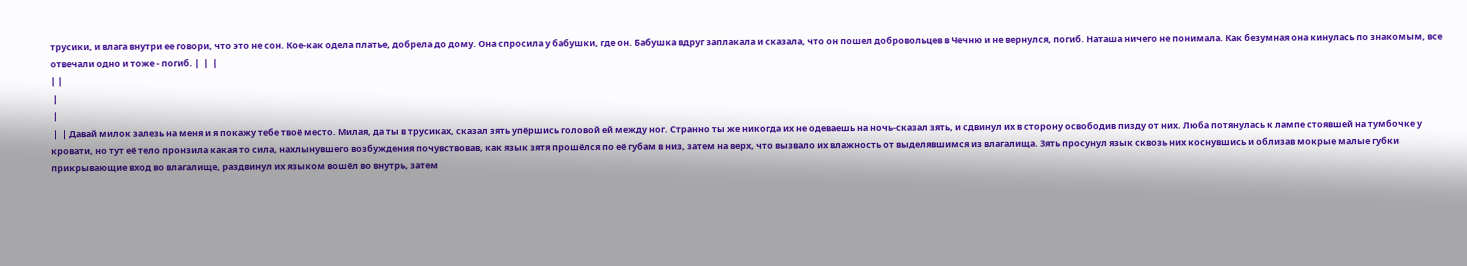трусики, и влага внутри ее говори, что это не сон. Кое-как одела платье, добрела до дому. Она спросила у бабушки, где он. Бабушка вдруг заплакала и сказала, что он пошел добровольцев в Чечню и не вернулся, погиб. Наташа ничего не понимала. Как безумная она кинулась по знакомым, все отвечали одно и тоже - погиб. |  |  |
| |
 |
 |
 |  | Давай милок залезь на меня и я покажу тебе твоё место. Милая, да ты в трусиках, сказал зять упёршись головой ей между ног. Странно ты же никогда их не одеваешь на ночь-сказал зять, и сдвинул их в сторону освободив пизду от них. Люба потянулась к лампе стоявшей на тумбочке у кровати, но тут её тело пронзила какая то сила, нахлынувшего возбуждения почувствовав, как язык зятя прошёлся по её губам в низ, затем на верх, что вызвало их влажность от выделявшимся из влагалища. Зять просунул язык сквозь них коснувшись и облизав мокрые малые губки прикрывающие вход во влагалище, раздвинул их языком вошёл во внутрь, затем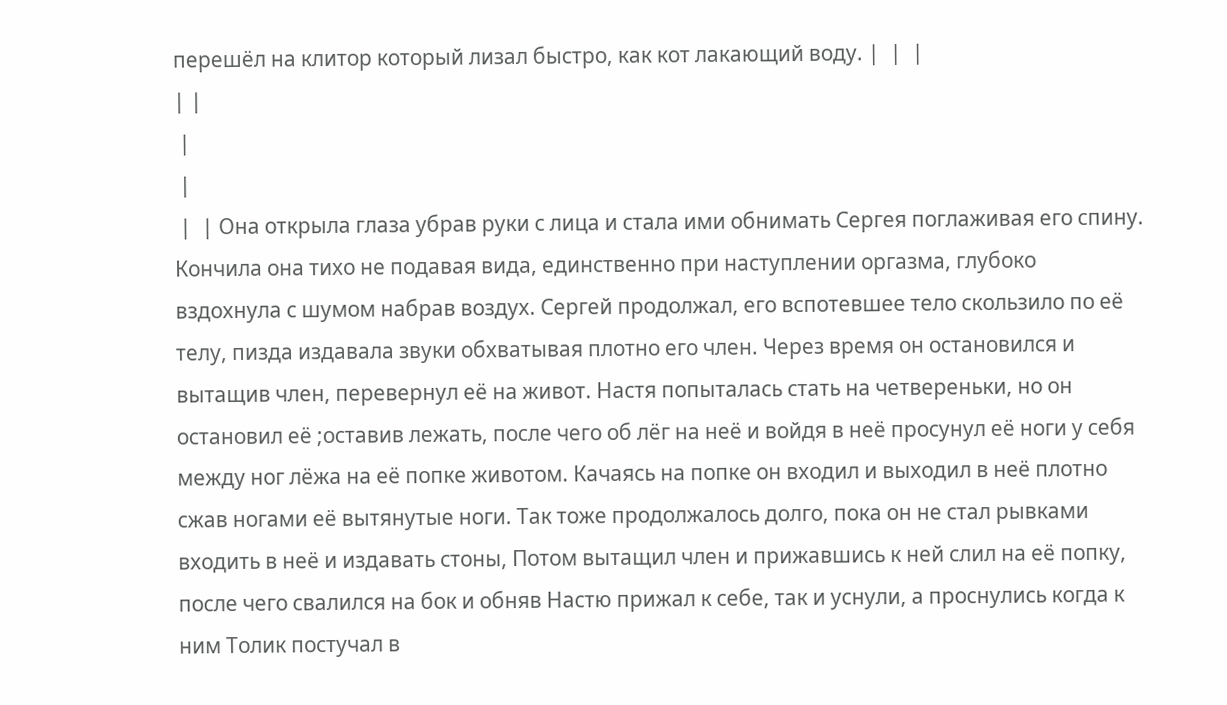перешёл на клитор который лизал быстро, как кот лакающий воду. |  |  |
| |
 |
 |
 |  | Она открыла глаза убрав руки с лица и стала ими обнимать Сергея поглаживая его спину. Кончила она тихо не подавая вида, единственно при наступлении оргазма, глубоко вздохнула с шумом набрав воздух. Сергей продолжал, его вспотевшее тело скользило по её телу, пизда издавала звуки обхватывая плотно его член. Через время он остановился и вытащив член, перевернул её на живот. Настя попыталась стать на четвереньки, но он остановил её ;оставив лежать, после чего об лёг на неё и войдя в неё просунул её ноги у себя между ног лёжа на её попке животом. Качаясь на попке он входил и выходил в неё плотно сжав ногами её вытянутые ноги. Так тоже продолжалось долго, пока он не стал рывками входить в неё и издавать стоны, Потом вытащил член и прижавшись к ней слил на её попку, после чего свалился на бок и обняв Настю прижал к себе, так и уснули, а проснулись когда к ним Толик постучал в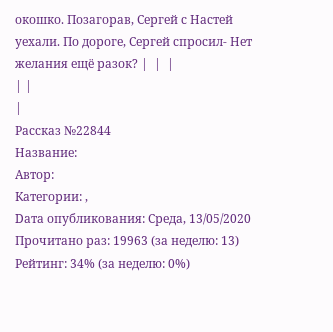окошко. Позагорав, Сергей с Настей уехали. По дороге, Сергей спросил- Нет желания ещё разок? |  |  |
| |
|
Рассказ №22844
Название:
Автор:
Категории: ,
Dата опубликования: Среда, 13/05/2020
Прочитано раз: 19963 (за неделю: 13)
Рейтинг: 34% (за неделю: 0%)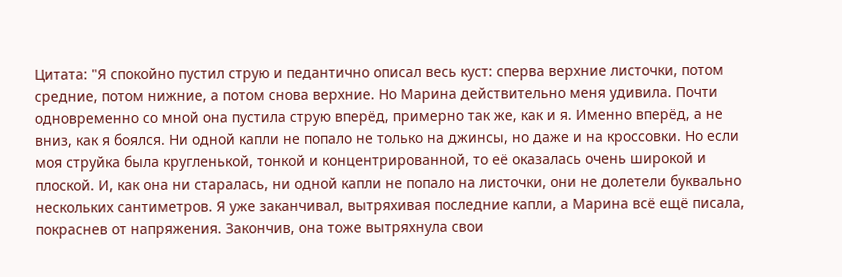Цитата: "Я спокойно пустил струю и педантично описал весь куст: сперва верхние листочки, потом средние, потом нижние, а потом снова верхние. Но Марина действительно меня удивила. Почти одновременно со мной она пустила струю вперёд, примерно так же, как и я. Именно вперёд, а не вниз, как я боялся. Ни одной капли не попало не только на джинсы, но даже и на кроссовки. Но если моя струйка была кругленькой, тонкой и концентрированной, то её оказалась очень широкой и плоской. И, как она ни старалась, ни одной капли не попало на листочки, они не долетели буквально нескольких сантиметров. Я уже заканчивал, вытряхивая последние капли, а Марина всё ещё писала, покраснев от напряжения. Закончив, она тоже вытряхнула свои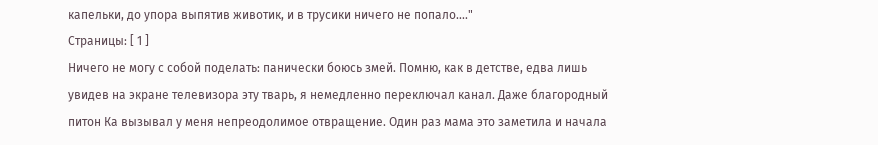капельки, до упора выпятив животик, и в трусики ничего не попало...."
Страницы: [ 1 ]
Ничего не могу с собой поделать: панически боюсь змей. Помню, как в детстве, едва лишь увидев на экране телевизора эту тварь, я немедленно переключал канал. Даже благородный питон Ка вызывал у меня непреодолимое отвращение. Один раз мама это заметила и начала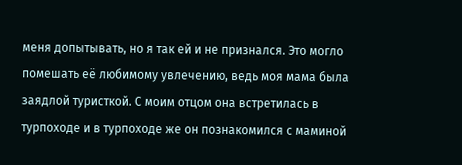меня допытывать, но я так ей и не признался. Это могло помешать её любимому увлечению, ведь моя мама была заядлой туристкой. С моим отцом она встретилась в турпоходе и в турпоходе же он познакомился с маминой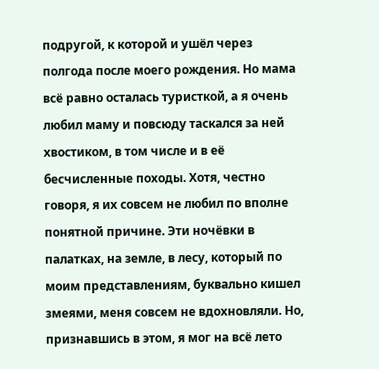подругой, к которой и ушёл через полгода после моего рождения. Но мама всё равно осталась туристкой, а я очень любил маму и повсюду таскался за ней хвостиком, в том числе и в её бесчисленные походы. Хотя, честно говоря, я их совсем не любил по вполне понятной причине. Эти ночёвки в палатках, на земле, в лесу, который по моим представлениям, буквально кишел змеями, меня совсем не вдохновляли. Но, признавшись в этом, я мог на всё лето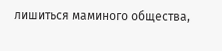лишиться маминого общества,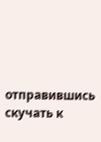отправившись скучать к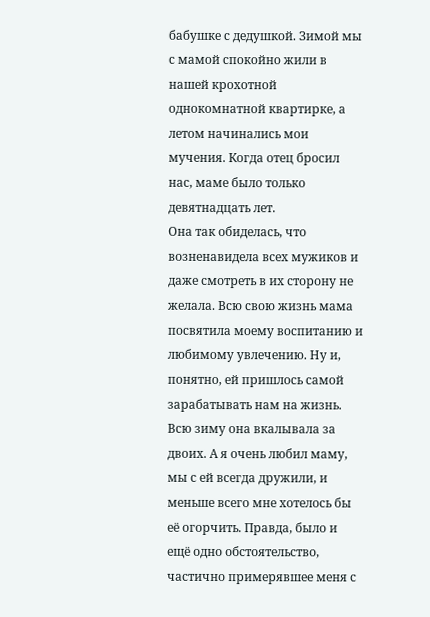бабушке с дедушкой. Зимой мы с мамой спокойно жили в нашей крохотной однокомнатной квартирке, а летом начинались мои мучения. Когда отец бросил нас, маме было только девятнадцать лет.
Она так обиделась, что возненавидела всех мужиков и даже смотреть в их сторону не желала. Всю свою жизнь мама посвятила моему воспитанию и любимому увлечению. Ну и, понятно, ей пришлось самой зарабатывать нам на жизнь. Всю зиму она вкалывала за двоих. А я очень любил маму, мы с ей всегда дружили, и меньше всего мне хотелось бы её огорчить. Правда, было и ещё одно обстоятельство, частично примерявшее меня с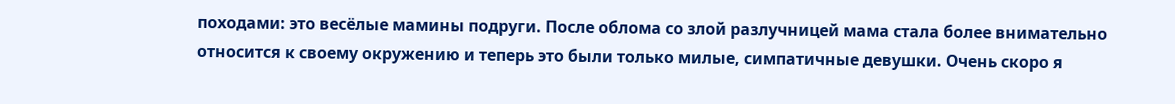походами: это весёлые мамины подруги. После облома со злой разлучницей мама стала более внимательно относится к своему окружению и теперь это были только милые, симпатичные девушки. Очень скоро я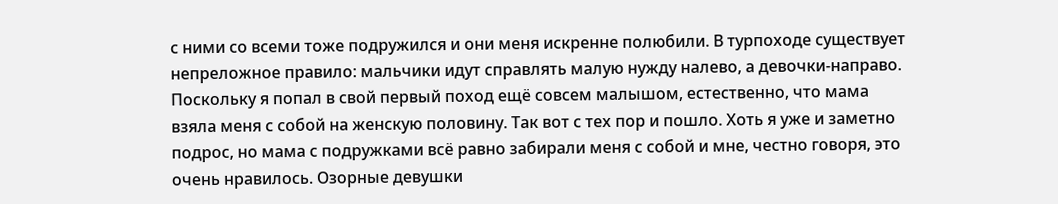с ними со всеми тоже подружился и они меня искренне полюбили. В турпоходе существует непреложное правило: мальчики идут справлять малую нужду налево, а девочки-направо.
Поскольку я попал в свой первый поход ещё совсем малышом, естественно, что мама взяла меня с собой на женскую половину. Так вот с тех пор и пошло. Хоть я уже и заметно подрос, но мама с подружками всё равно забирали меня с собой и мне, честно говоря, это очень нравилось. Озорные девушки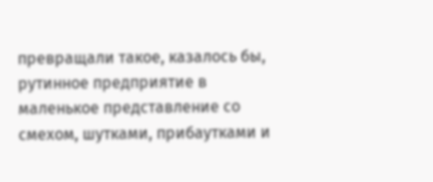превращали такое, казалось бы, рутинное предприятие в маленькое представление со смехом, шутками, прибаутками и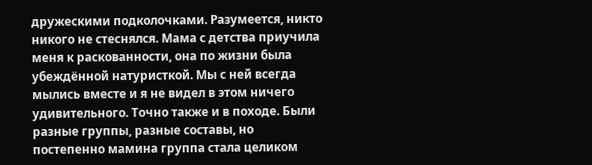дружескими подколочками. Разумеется, никто никого не стеснялся. Мама с детства приучила меня к раскованности, она по жизни была убеждённой натуристкой. Мы с ней всегда мылись вместе и я не видел в этом ничего удивительного. Точно также и в походе. Были разные группы, разные составы, но постепенно мамина группа стала целиком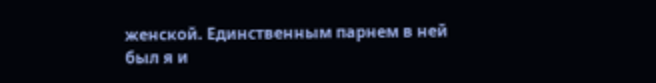женской. Единственным парнем в ней был я и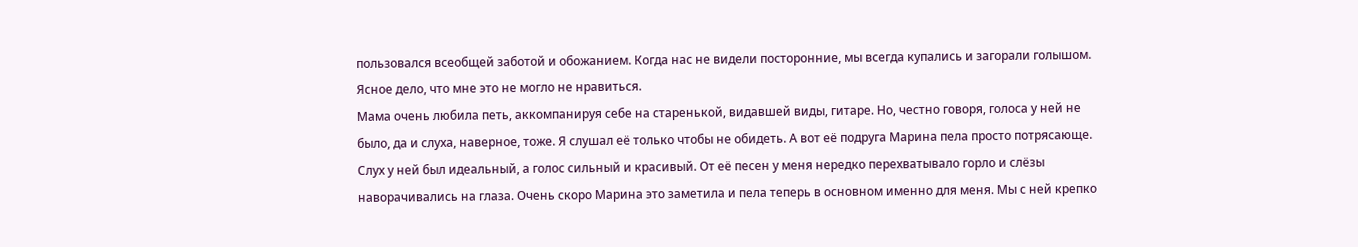пользовался всеобщей заботой и обожанием. Когда нас не видели посторонние, мы всегда купались и загорали голышом. Ясное дело, что мне это не могло не нравиться.
Мама очень любила петь, аккомпанируя себе на старенькой, видавшей виды, гитаре. Но, честно говоря, голоса у ней не было, да и слуха, наверное, тоже. Я слушал её только чтобы не обидеть. А вот её подруга Марина пела просто потрясающе. Слух у ней был идеальный, а голос сильный и красивый. От её песен у меня нередко перехватывало горло и слёзы наворачивались на глаза. Очень скоро Марина это заметила и пела теперь в основном именно для меня. Мы с ней крепко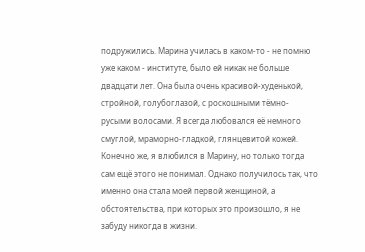подружились. Марина училась в каком-то - не помню уже каком - институте, было ей никак не больше двадцати лет. Она была очень красивой-худенькой, стройной, голубоглазой, с роскошными тёмно-русыми волосами. Я всегда любовался её немного смуглой, мраморно-гладкой, глянцевитой кожей. Конечно же, я влюбился в Марину, но только тогда сам ещё этого не понимал. Однако получилось так, что именно она стала моей первой женщиной, а обстоятельства, при которых это произошло, я не забуду никогда в жизни.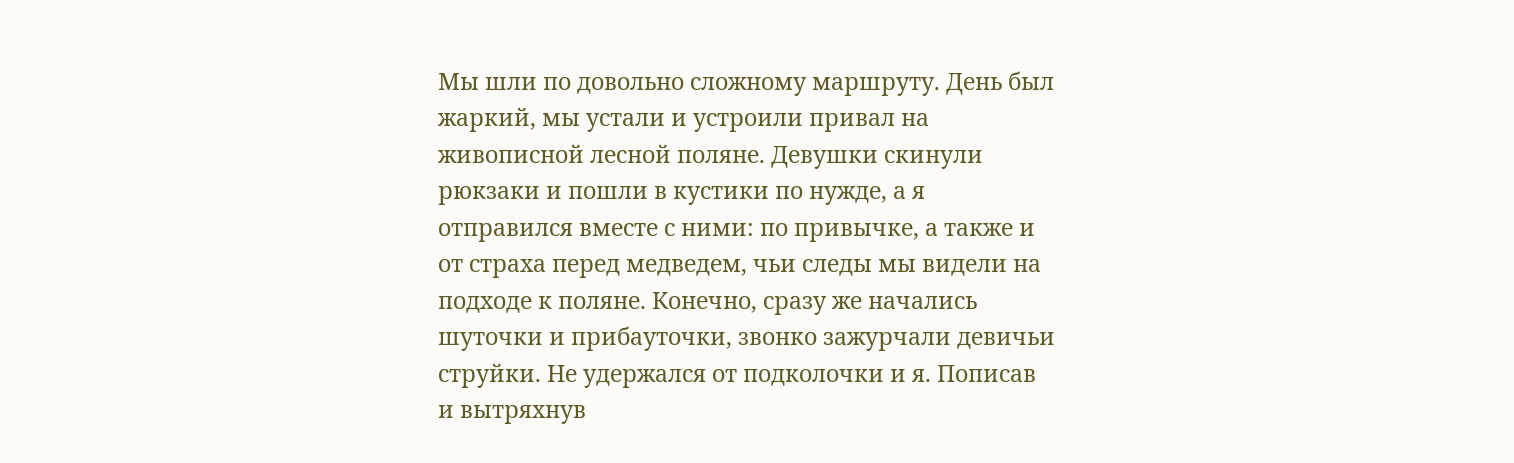Мы шли по довольно сложному маршруту. День был жаркий, мы устали и устроили привал на живописной лесной поляне. Девушки скинули рюкзаки и пошли в кустики по нужде, а я отправился вместе с ними: по привычке, а также и от страха перед медведем, чьи следы мы видели на подходе к поляне. Конечно, сразу же начались шуточки и прибауточки, звонко зажурчали девичьи струйки. Не удержался от подколочки и я. Пописав и вытряхнув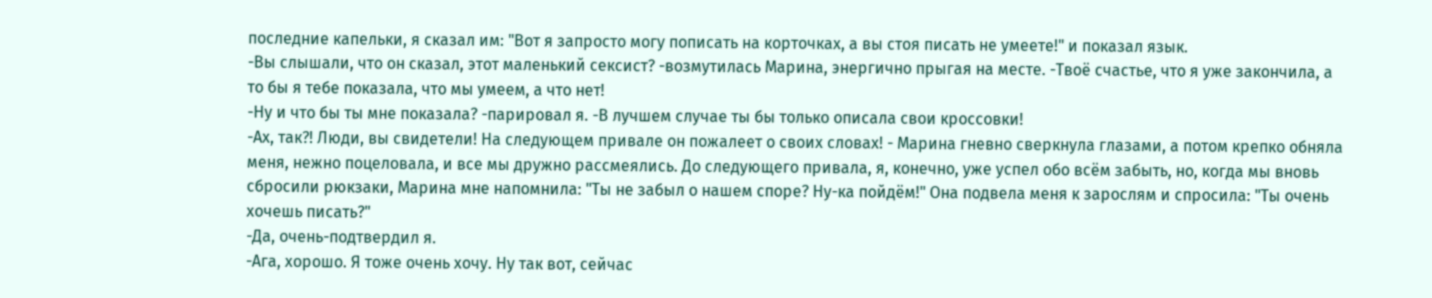последние капельки, я сказал им: "Вот я запросто могу пописать на корточках, а вы стоя писать не умеете!" и показал язык.
-Вы слышали, что он сказал, этот маленький сексист? -возмутилась Марина, энергично прыгая на месте. -Твоё счастье, что я уже закончила, а то бы я тебе показала, что мы умеем, а что нет!
-Ну и что бы ты мне показала? -парировал я. -В лучшем случае ты бы только описала свои кроссовки!
-Ах, так?! Люди, вы свидетели! На следующем привале он пожалеет о своих словах! - Марина гневно сверкнула глазами, а потом крепко обняла меня, нежно поцеловала, и все мы дружно рассмеялись. До следующего привала, я, конечно, уже успел обо всём забыть, но, когда мы вновь сбросили рюкзаки, Марина мне напомнила: "Ты не забыл о нашем споре? Ну-ка пойдём!" Она подвела меня к зарослям и спросила: "Ты очень хочешь писать?"
-Да, очень-подтвердил я.
-Ага, хорошо. Я тоже очень хочу. Ну так вот, сейчас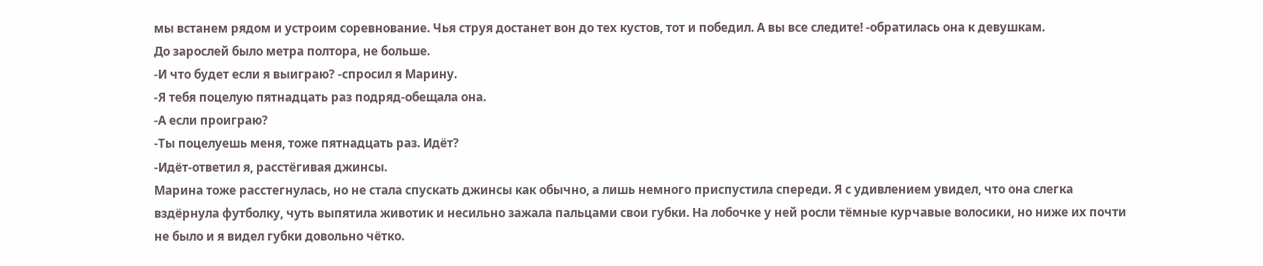мы встанем рядом и устроим соревнование. Чья струя достанет вон до тех кустов, тот и победил. А вы все следите! -обратилась она к девушкам.
До зарослей было метра полтора, не больше.
-И что будет если я выиграю? -спросил я Марину.
-Я тебя поцелую пятнадцать раз подряд-обещала она.
-А если проиграю?
-Ты поцелуешь меня, тоже пятнадцать раз. Идёт?
-Идёт-ответил я, расстёгивая джинсы.
Марина тоже расстегнулась, но не стала спускать джинсы как обычно, а лишь немного приспустила спереди. Я с удивлением увидел, что она слегка вздёрнула футболку, чуть выпятила животик и несильно зажала пальцами свои губки. На лобочке у ней росли тёмные курчавые волосики, но ниже их почти не было и я видел губки довольно чётко.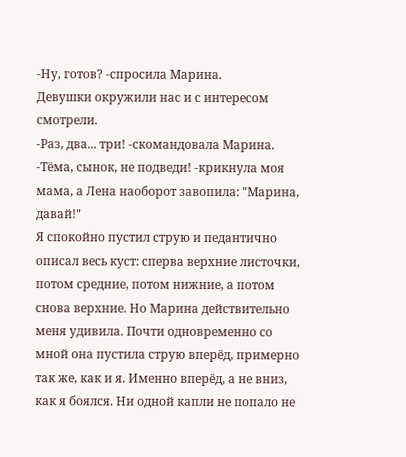-Ну, готов? -спросила Марина.
Девушки окружили нас и с интересом смотрели.
-Раз, два... три! -скомандовала Марина.
-Тёма, сынок, не подведи! -крикнула моя мама, а Лена наоборот завопила: "Марина, давай!"
Я спокойно пустил струю и педантично описал весь куст: сперва верхние листочки, потом средние, потом нижние, а потом снова верхние. Но Марина действительно меня удивила. Почти одновременно со мной она пустила струю вперёд, примерно так же, как и я. Именно вперёд, а не вниз, как я боялся. Ни одной капли не попало не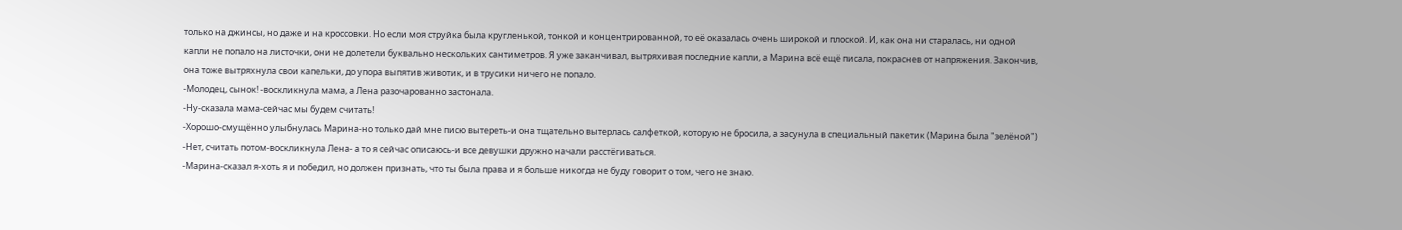только на джинсы, но даже и на кроссовки. Но если моя струйка была кругленькой, тонкой и концентрированной, то её оказалась очень широкой и плоской. И, как она ни старалась, ни одной капли не попало на листочки, они не долетели буквально нескольких сантиметров. Я уже заканчивал, вытряхивая последние капли, а Марина всё ещё писала, покраснев от напряжения. Закончив, она тоже вытряхнула свои капельки, до упора выпятив животик, и в трусики ничего не попало.
-Молодец, сынок! -воскликнула мама, а Лена разочарованно застонала.
-Ну-сказала мама-сейчас мы будем считать!
-Хорошо-смущённо улыбнулась Марина-но только дай мне писю вытереть-и она тщательно вытерлась салфеткой, которую не бросила, а засунула в специальный пакетик (Марина была "зелёной")
-Нет, считать потом-воскликнула Лена- а то я сейчас описаюсь-и все девушки дружно начали расстёгиваться.
-Марина-сказал я-хоть я и победил, но должен признать, что ты была права и я больше никогда не буду говорит о том, чего не знаю.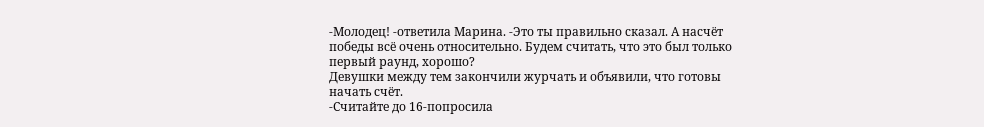-Молодец! -ответила Марина. -Это ты правильно сказал. А насчёт победы всё очень относительно. Будем считать, что это был только первый раунд, хорошо?
Девушки между тем закончили журчать и объявили, что готовы начать счёт.
-Считайте до 16-попросила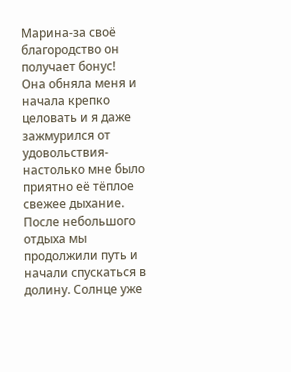Марина-за своё благородство он получает бонус!
Она обняла меня и начала крепко целовать и я даже зажмурился от удовольствия-настолько мне было приятно её тёплое свежее дыхание.
После небольшого отдыха мы продолжили путь и начали спускаться в долину. Солнце уже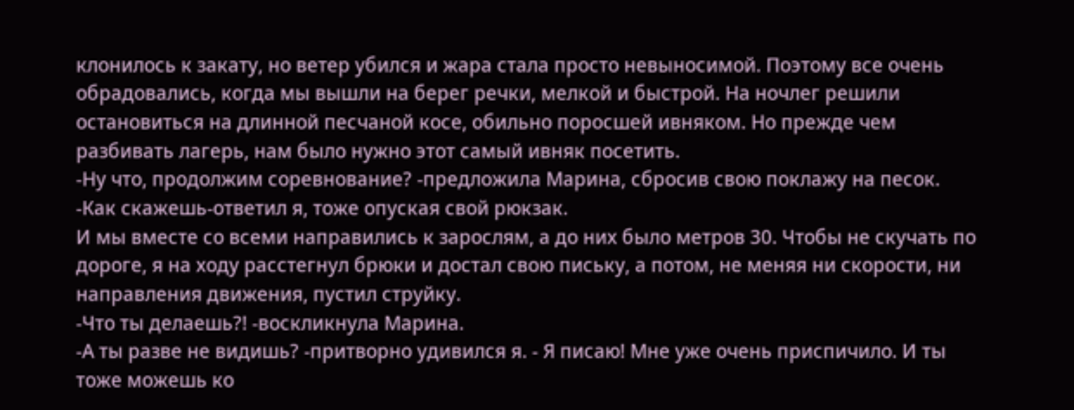клонилось к закату, но ветер убился и жара стала просто невыносимой. Поэтому все очень обрадовались, когда мы вышли на берег речки, мелкой и быстрой. На ночлег решили остановиться на длинной песчаной косе, обильно поросшей ивняком. Но прежде чем разбивать лагерь, нам было нужно этот самый ивняк посетить.
-Ну что, продолжим соревнование? -предложила Марина, сбросив свою поклажу на песок.
-Как скажешь-ответил я, тоже опуская свой рюкзак.
И мы вместе со всеми направились к зарослям, а до них было метров 30. Чтобы не скучать по дороге, я на ходу расстегнул брюки и достал свою письку, а потом, не меняя ни скорости, ни направления движения, пустил струйку.
-Что ты делаешь?! -воскликнула Марина.
-А ты разве не видишь? -притворно удивился я. - Я писаю! Мне уже очень приспичило. И ты тоже можешь ко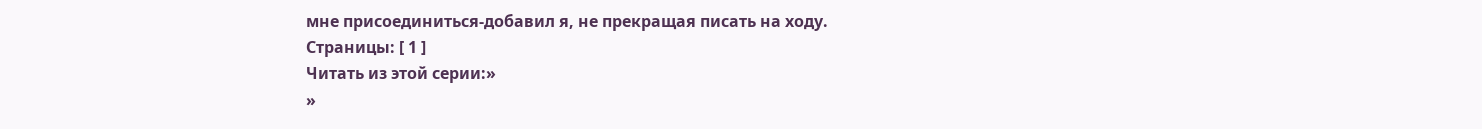мне присоединиться-добавил я, не прекращая писать на ходу.
Страницы: [ 1 ]
Читать из этой серии:»
»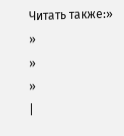Читать также:»
»
»
»
|